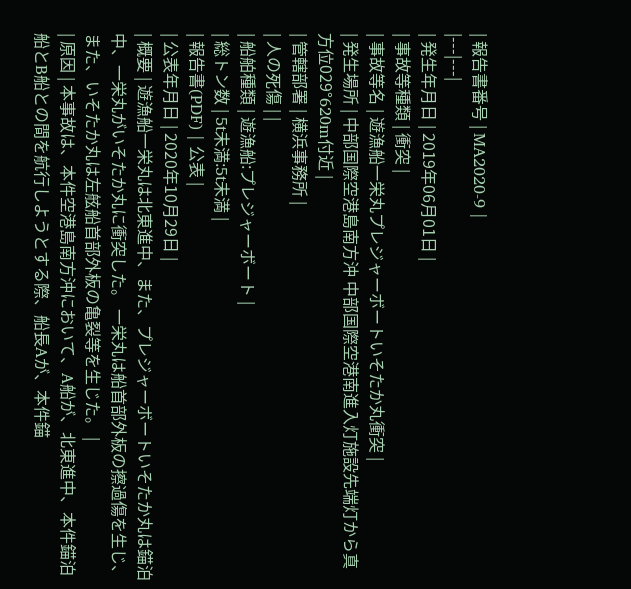| 報告書番号 | MA2020-9 |
|---|---|
| 発生年月日 | 2019年06月01日 |
| 事故等種類 | 衝突 |
| 事故等名 | 遊漁船一栄丸プレジャーボートいそたか丸衝突 |
| 発生場所 | 中部国際空港島南方沖 中部国際空港南進入灯施設先端灯から真方位029°620m付近 |
| 管轄部署 | 横浜事務所 |
| 人の死傷 | |
| 船舶種類 | 遊漁船:プレジャーボート |
| 総トン数 | 5t未満:5t未満 |
| 報告書(PDF) | 公表 |
| 公表年月日 | 2020年10月29日 |
| 概要 | 遊漁船一栄丸は北東進中、また、プレジャーボートいそたか丸は錨泊中、一栄丸がいそたか丸に衝突した。 一栄丸は船首部外板の擦過傷を生じ、また、いそたか丸は左舷船首部外板の亀裂等を生じた。 |
| 原因 | 本事故は、本件空港島南方沖において、A船が、北東進中、本件錨泊船とB船との間を航行しようとする際、船長Aが、本件錨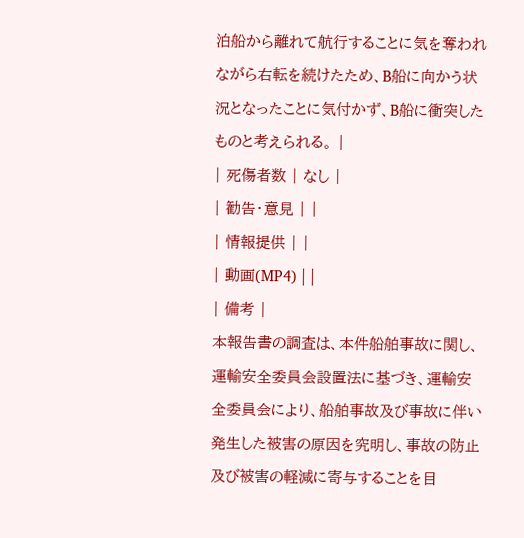泊船から離れて航行することに気を奪われながら右転を続けたため、B船に向かう状況となったことに気付かず、B船に衝突したものと考えられる。 |
| 死傷者数 | なし |
| 勧告・意見 | |
| 情報提供 | |
| 動画(MP4) | |
| 備考 |
本報告書の調査は、本件船舶事故に関し、運輸安全委員会設置法に基づき、運輸安全委員会により、船舶事故及び事故に伴い発生した被害の原因を究明し、事故の防止及び被害の軽減に寄与することを目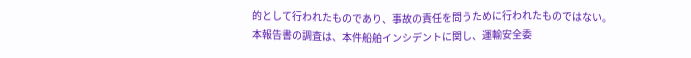的として行われたものであり、事故の責任を問うために行われたものではない。
本報告書の調査は、本件船舶インシデントに関し、運輸安全委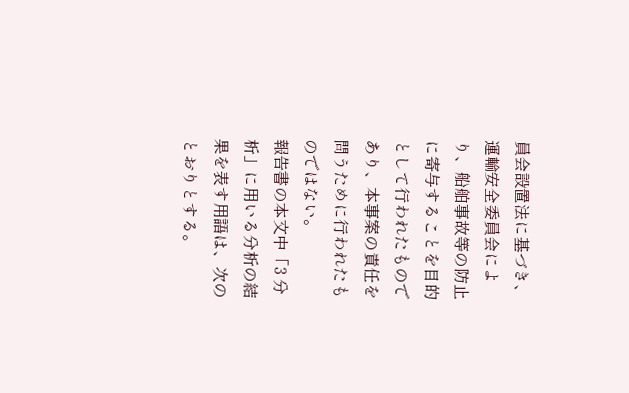員会設置法に基づき、運輸安全委員会により、船舶事故等の防止に寄与することを目的として行われたものであり、本事案の責任を問うために行われたものではない。
報告書の本文中「3 分析」に用いる分析の結果を表す用語は、次のとおりとする。